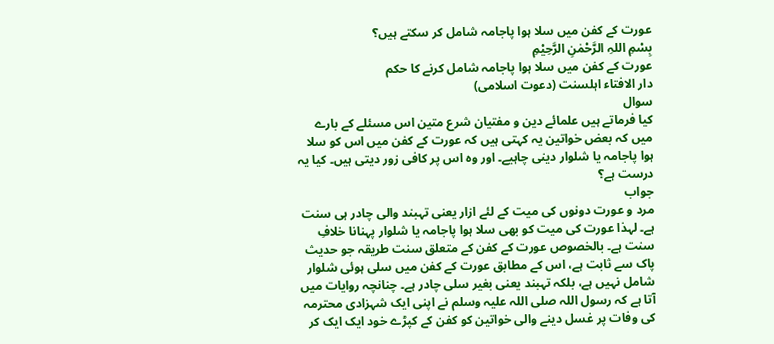عورت کے کفن میں سلا ہوا پاجامہ شامل کر سکتے ہیں؟
بِسْمِ اللہِ الرَّحْمٰنِ الرَّحِيْمِ
عورت کے کفن میں سلا ہوا پاجامہ شامل کرنے کا حکم
دار الافتاء اہلسنت (دعوت اسلامی)
سوال
کیا فرماتے ہیں علمائے دین و مفتیان شرع متین اس مسئلے کے بارے میں کہ بعض خواتین یہ کہتی ہیں کہ عورت کے کفن میں اس کو سلا ہوا پاجامہ یا شلوار دینی چاہیے۔ اور وہ اس پر کافی زور دیتی ہیں۔ کیا یہ درست ہے؟
جواب
مرد و عورت دونوں کی میت کے لئے ازار یعنی تہبند والی چادر ہی سنت ہے۔ لہذا عورت کی میت کو بھی سلا ہوا پاجامہ یا شلوار پہنانا خلافِ سنت ہے۔ بالخصوص عورت کے کفن کے متعلق سنت طریقہ جو حدیث پاک سے ثابت ہے، اس کے مطابق عورت کے کفن میں سلی ہوئی شلوار شامل نہیں ہے، بلکہ تہبند یعنی بغیر سلی چادر ہے۔ چنانچہ روایات میں آتا ہے کہ رسول اللہ صلی اللہ علیہ وسلم نے اپنی ایک شہزادی محترمہ کی وفات پر غسل دینے والی خواتین کو کفن کے کپڑے خود ایک ایک کر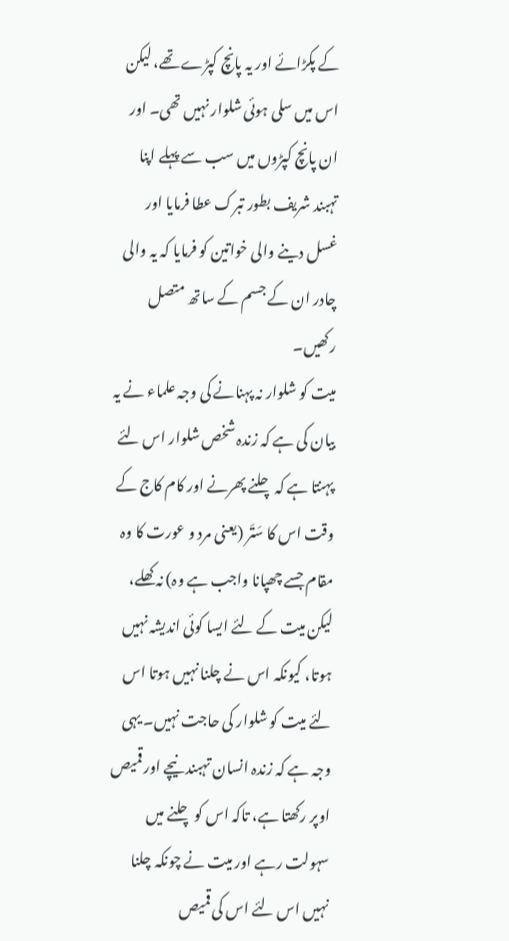کے پکڑائے اور یہ پانچ کپڑے تھے، لیکن اس میں سلی ہوئی شلوار نہیں تھی۔ اور ان پانچ کپڑوں میں سب سے پہلے اپنا تہبند شریف بطور تبرک عطا فرمایا اور غسل دینے والی خواتین کو فرمایا کہ یہ والی چادر ان کے جسم کے ساتھ متصل رکھیں۔
میت کو شلوار نہ پہنانے کی وجہ علماء نے یہ بیان کی ہے کہ زندہ شخص شلوار اس لئے پہنتا ہے کہ چلنے پھرنے اور کام کاج کے وقت اس کا سَتَر (یعنی مرد و عورت کا وہ مقام جسے چھپانا واجب ہے وہ) نہ کھلے، لیکن میت کے لئے ایسا کوئی اندیشہ نہیں ہوتا، کیونکہ اس نے چلنا نہیں ہوتا اس لئے میت کو شلوار کی حاجت نہیں۔ یہی وجہ ہے کہ زندہ انسان تہبند نیچے اور قمیص اوپر رکھتا ہے، تاکہ اس کو چلنے میں سہولت رہے اور میت نے چونکہ چلنا نہیں اس لئے اس کی قمیص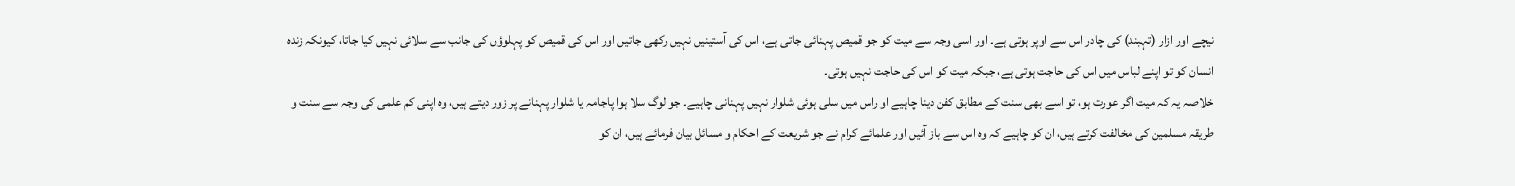نیچے اور ازار (تہبند) کی چادر اس سے اوپر ہوتی ہے۔ اور اسی وجہ سے میت کو جو قمیص پہنائی جاتی ہے، اس کی آستینیں نہیں رکھی جاتیں اور اس کی قمیص کو پہلوؤں کی جانب سے سلائی نہیں کیا جاتا، کیونکہ زندہ انسان کو تو اپنے لباس میں اس کی حاجت ہوتی ہے، جبکہ میت کو اس کی حاجت نہیں ہوتی۔
خلاصہ یہ کہ میت اگر عورت ہو، تو اسے بھی سنت کے مطابق کفن دینا چاہیے او راس میں سلی ہوئی شلوار نہیں پہنانی چاہیے۔ جو لوگ سلا ہوا پاجامہ یا شلوار پہنانے پر زور دیتے ہیں، وہ اپنی کم علمی کی وجہ سے سنت و طریقہ مسلمین کی مخالفت کرتے ہیں، ان کو چاہیے کہ وہ اس سے باز آئیں اور علمائے کرام نے جو شریعت کے احکام و مسائل بیان فرمائے ہیں، ان کو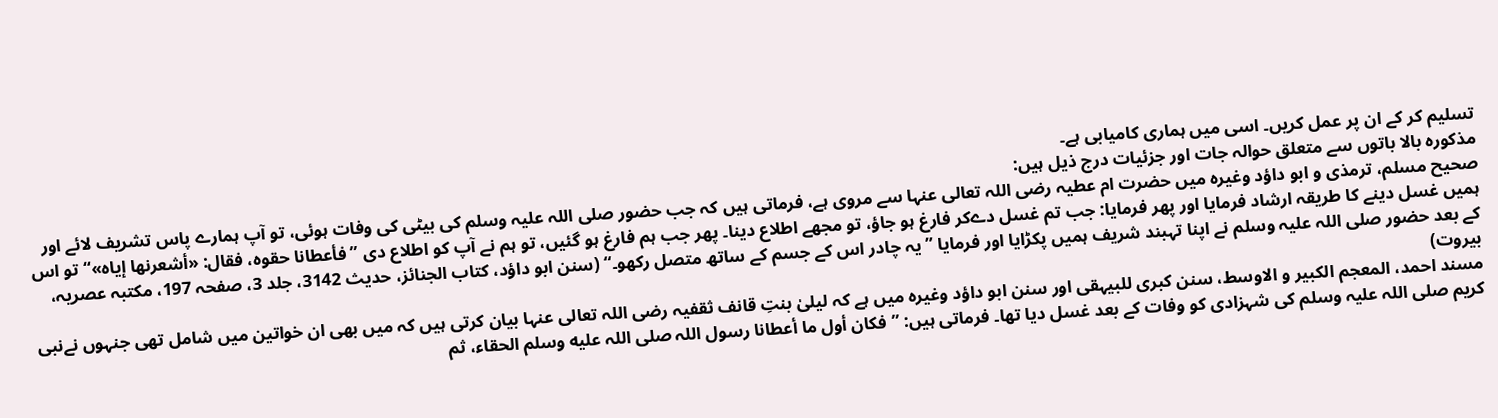تسلیم کر کے ان پر عمل کریں۔ اسی میں ہماری کامیابی ہے۔
مذکورہ بالا باتوں سے متعلق حوالہ جات اور جزئیات درج ذیل ہیں:
صحیح مسلم، ترمذی و ابو داؤد وغیرہ میں حضرت ام عطیہ رضی اللہ تعالی عنہا سے مروی ہے، فرماتی ہیں کہ جب حضور صلی اللہ علیہ وسلم کی بیٹی کی وفات ہوئی، تو آپ ہمارے پاس تشریف لائے اور ہمیں غسل دینے کا طریقہ ارشاد فرمایا اور پھر فرمایا: جب تم غسل دےکر فارغ ہو جاؤ، تو مجھے اطلاع دینا۔ پھر جب ہم فارغ ہو گئیں، تو ہم نے آپ کو اطلاع دی ”فأعطانا حقوه، فقال: «أشعرنها إياه»“ تو اس کے بعد حضور صلی اللہ علیہ وسلم نے اپنا تہبند شریف ہمیں پکڑایا اور فرمایا ”یہ چادر اس کے جسم کے ساتھ متصل رکھو۔“ (سنن ابو داؤد، کتاب الجنائز، حدیث 3142، جلد 3، صفحہ 197، مکتبہ عصریہ، بیروت)
مسند احمد، المعجم الکبیر و الاوسط، سنن کبری للبیہقی اور سنن ابو داؤد وغیرہ میں ہے کہ لیلیٰ بنتِ قانف ثقفیہ رضی اللہ تعالی عنہا بیان کرتی ہیں کہ میں بھی ان خواتین میں شامل تھی جنہوں نےنبی کریم صلی اللہ علیہ وسلم کی شہزادی کو وفات کے بعد غسل دیا تھا۔ فرماتی ہیں: ”فكان أول ما أعطانا رسول اللہ صلى اللہ عليه وسلم الحقاء، ثم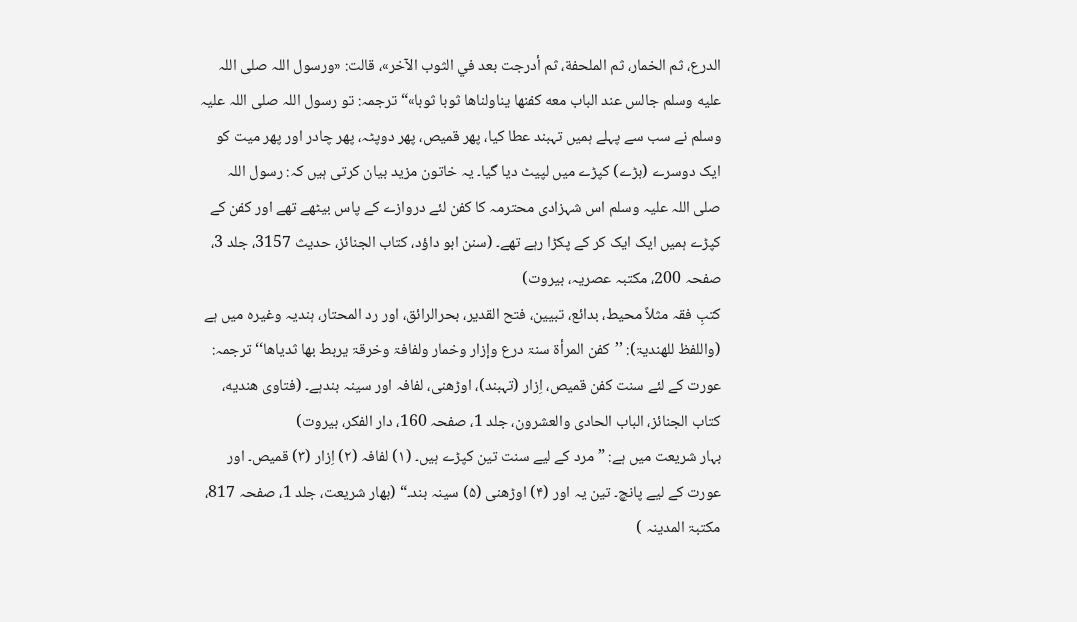الدرع، ثم الخمار، ثم الملحفة، ثم أدرجت بعد في الثوب الآخر»، قالت: «ورسول اللہ صلى اللہ عليه وسلم جالس عند الباب معه كفنها يناولناها ثوبا ثوبا»“ ترجمہ: تو رسول اللہ صلی اللہ علیہ وسلم نے سب سے پہلے ہمیں تہبند عطا کیا، پھر قمیص، پھر دوپٹہ، پھر چادر اور پھر میت کو ایک دوسرے (بڑے) کپڑے میں لپیٹ دیا گیا۔ یہ خاتون مزید بیان کرتی ہیں کہ: رسول اللہ صلی اللہ علیہ وسلم اس شہزادی محترمہ کا کفن لئے دروازے کے پاس بیٹھے تھے اور کفن کے کپڑے ہمیں ایک ایک کر کے پکڑا رہے تھے۔ (سنن ابو داؤد، کتاب الجنائز، حدیث 3157، جلد 3، صفحہ 200، مکتبہ عصریہ، بیروت)
کتبِ فقہ مثلاً محیط، بدائع، تبیین، فتح القدیر، بحرالرائق، اور رد المحتار، ہندیہ وغیرہ میں ہے (واللفظ للھندیۃ): ’’کفن المرأۃ سنۃ درع وإزار وخمار ولفافۃ وخرقۃ یربط بھا ثدیاھا‘‘ ترجمہ: عورت کے لئے سنت کفن قمیص، اِزار (تہبند)، اوڑھنی، لفافہ اور سینہ بندہے۔ (فتاوی هنديه، کتاب الجنائز، الباب الحادی والعشرون، جلد 1، صفحہ 160، دار الفکر، بیروت)
بہار شریعت میں ہے: ”مرد کے ليے سنت تین کپڑے ہیں۔ (۱) لفافہ (۲) اِزار (۳) قمیص۔ اور عورت کے ليے پانچ۔ تین یہ اور (۴) اوڑھنی (۵) سینہ بند۔“ (بھار شریعت، جلد 1، صفحہ 817، مکتبۃ المدینہ )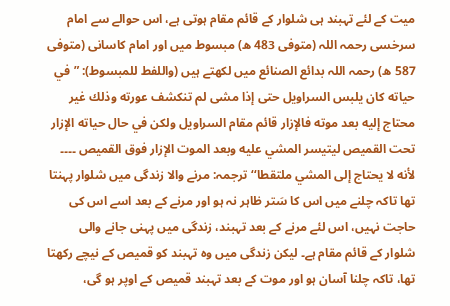میت کے لئے تہبند ہی شلوار کے قائم مقام ہوتی ہے، اس حوالے سے امام سرخسی رحمہ اللہ (متوفی 483 ھ) مبسوط میں اور امام کاسانی (متوفی 587 ھ) رحمہ اللہ بدائع الصنائع میں لکھتے ہیں (واللفط للمبسوط): ”في حياته كان يلبس السراويل حتى إذا مشى لم تنكشف عورته وذلك غير محتاج إليه بعد موته فالإزار قائم مقام السراويل ولكن في حال حياته الإزار تحت القميص ليتيسر المشي عليه وبعد الموت الإزار فوق القميص ۔۔۔۔ لأنه لا يحتاج إلى المشي ملتقطا‘‘ ترجمہ: مرنے والا زندگی میں شلوار پہنتا تھا تاکہ چلنے میں اس کا سَتر ظاہر نہ ہو اور مرنے کے بعد اسے اس کی حاجت نہیں، اس لئے مرنے کے بعد تہبند، زندگی میں پہنی جانے والی شلوار کے قائم مقام ہے۔ لیکن زندگی میں وہ تہبند کو قمیص کے نیچے رکھتا تھا، تاکہ چلنا آسان ہو اور موت کے بعد تہبند قمیص کے اوپر ہو گی،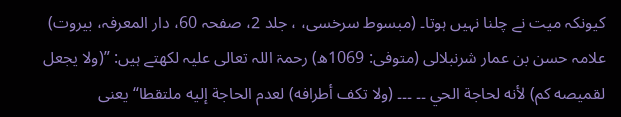کیونکہ میت نے چلنا نہیں ہوتا۔ (مبسوط سرخسی، ، جلد 2، صفحہ 60، دار المعرفہ، بیروت)
علامہ حسن بن عمار شرنبلالی (متوفى: 1069ھ) رحمۃ اللہ تعالی علیہ لکھتے ہیں: ”(ولا يجعل لقميصه كم) لأنه لحاجة الحي ۔۔ ۔۔۔ (ولا تكف أطرافه) لعدم الحاجة إليه ملتقطا“ یعنی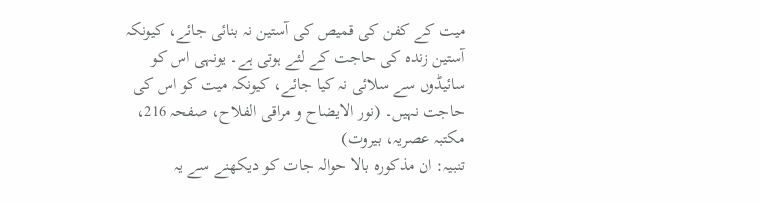میت کے کفن کی قمیص کی آستین نہ بنائی جائے، کیونکہ آستین زندہ کی حاجت کے لئے ہوتی ہے۔ یونہی اس کو سائیڈوں سے سلائی نہ کیا جائے، کیونکہ میت کو اس کی حاجت نہیں۔ (نور الایضاح و مراقی الفلاح، صفحہ 216، مکتبہ عصریہ، بیروت)
تنبیہ: ان مذکورہ بالا حوالہ جات کو دیکھنے سے یہ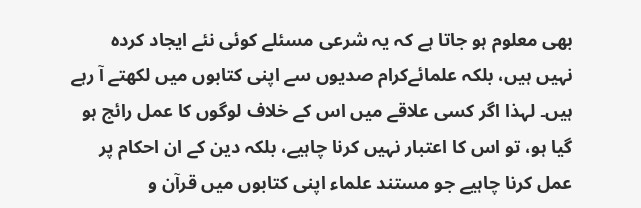بھی معلوم ہو جاتا ہے کہ یہ شرعی مسئلے کوئی نئے ایجاد کردہ نہیں ہیں، بلکہ علمائےکرام صدیوں سے اپنی کتابوں میں لکھتے آ رہے ہیں۔ لہذا اگر کسی علاقے میں اس کے خلاف لوگوں کا عمل رائج ہو گیا ہو، تو اس کا اعتبار نہیں کرنا چاہیے، بلکہ دین کے ان احکام پر عمل کرنا چاہیے جو مستند علماء اپنی کتابوں میں قرآن و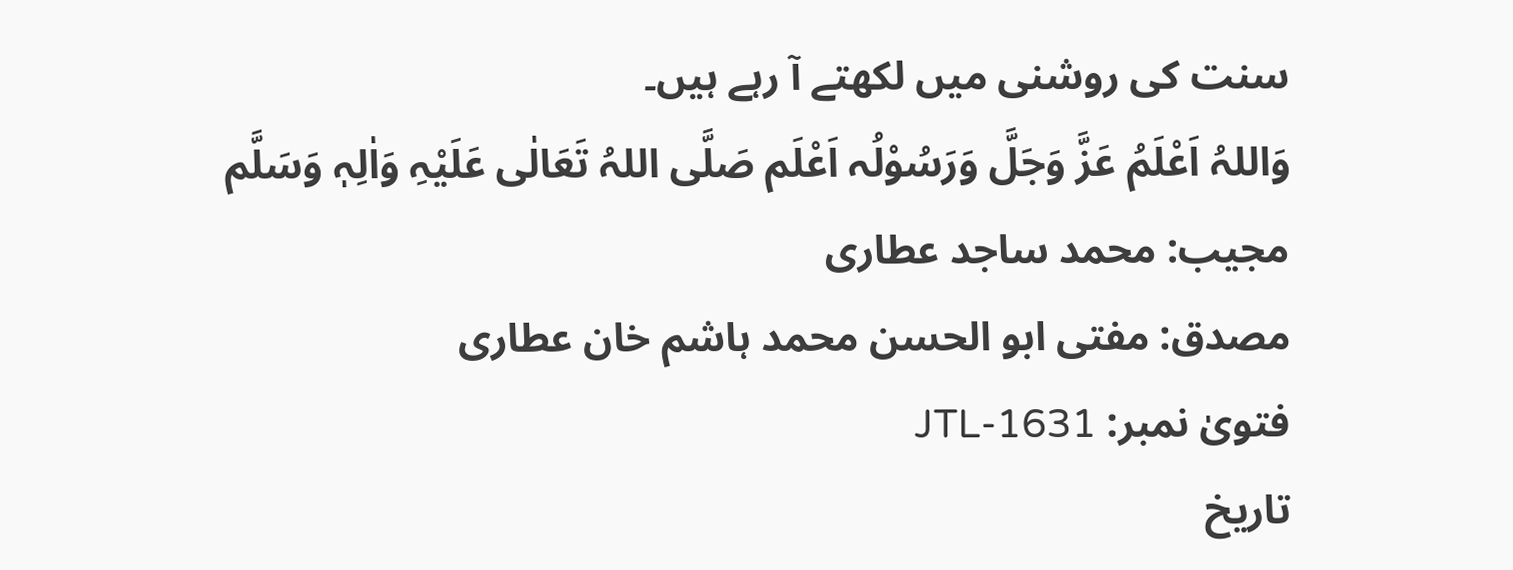سنت کی روشنی میں لکھتے آ رہے ہیں۔
وَاللہُ اَعْلَمُ عَزَّ وَجَلَّ وَرَسُوْلُہ اَعْلَم صَلَّی اللہُ تَعَالٰی عَلَیْہِ وَاٰلِہٖ وَسَلَّم
مجیب: محمد ساجد عطاری
مصدق: مفتی ابو الحسن محمد ہاشم خان عطاری
فتویٰ نمبر: JTL-1631
تاریخ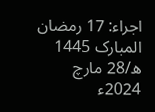اجراء: 17 رمضان المبارک 1445 ھ/28 مارچ 2024ء